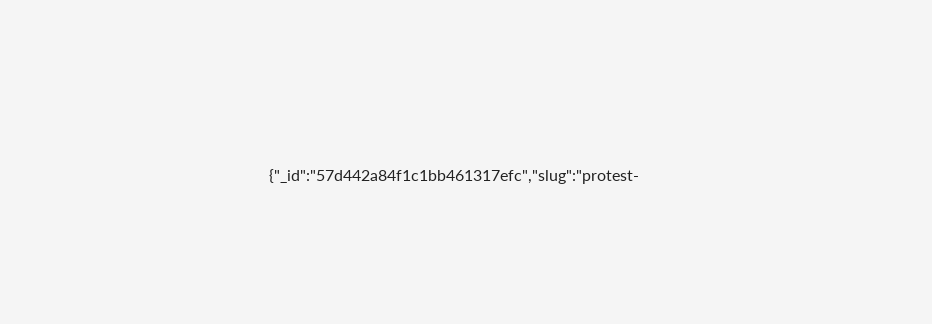{"_id":"57d442a84f1c1bb461317efc","slug":"protest-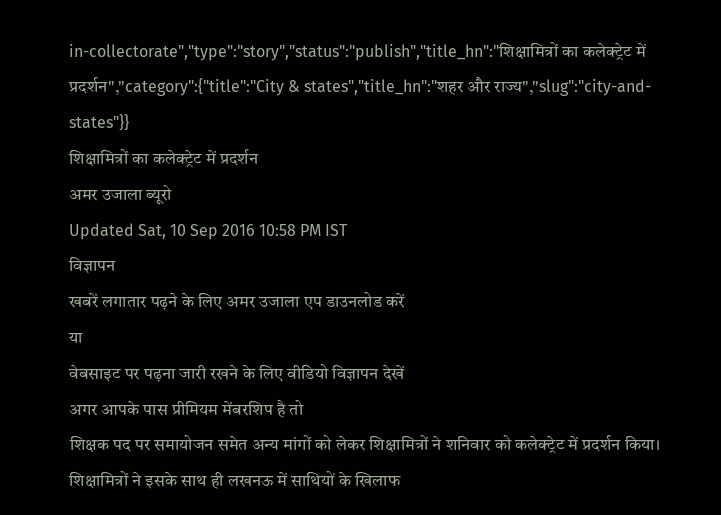in-collectorate","type":"story","status":"publish","title_hn":"शिक्षामित्रों का कलेक्ट्रेट में प्रदर्शन","category":{"title":"City & states","title_hn":"शहर और राज्य","slug":"city-and-states"}}
शिक्षामित्रों का कलेक्ट्रेट में प्रदर्शन
अमर उजाला ब्यूरो
Updated Sat, 10 Sep 2016 10:58 PM IST
विज्ञापन
खबरें लगातार पढ़ने के लिए अमर उजाला एप डाउनलोड करें
या
वेबसाइट पर पढ़ना जारी रखने के लिए वीडियो विज्ञापन देखें
अगर आपके पास प्रीमियम मेंबरशिप है तो
शिक्षक पद पर समायोजन समेत अन्य मांगों को लेकर शिक्षामित्रों ने शनिवार को कलेक्ट्रेट में प्रदर्शन किया। शिक्षामित्रों ने इसके साथ ही लखनऊ में साथियों के खिलाफ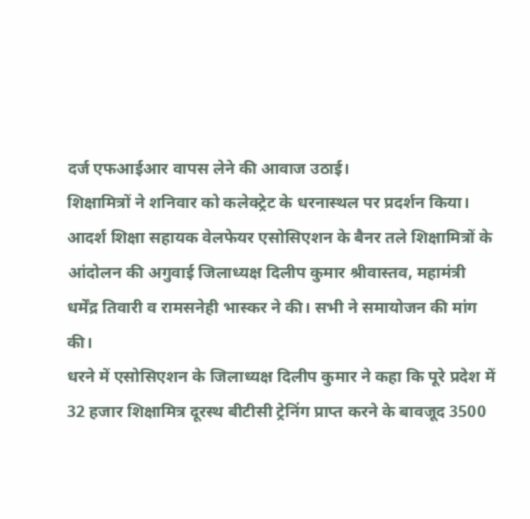दर्ज एफआईआर वापस लेने की आवाज उठाई।
शिक्षामित्रों ने शनिवार को कलेक्ट्रेट के धरनास्थल पर प्रदर्शन किया। आदर्श शिक्षा सहायक वेलफेयर एसोसिएशन के बैनर तले शिक्षामित्रों के आंदोलन की अगुवाई जिलाध्यक्ष दिलीप कुमार श्रीवास्तव, महामंत्री धर्मेंद्र तिवारी व रामसनेही भास्कर ने की। सभी ने समायोजन की मांग की।
धरने में एसोसिएशन के जिलाध्यक्ष दिलीप कुमार ने कहा कि पूरे प्रदेश में 32 हजार शिक्षामित्र दूरस्थ बीटीसी ट्रेनिंग प्राप्त करने के बावजूद 3500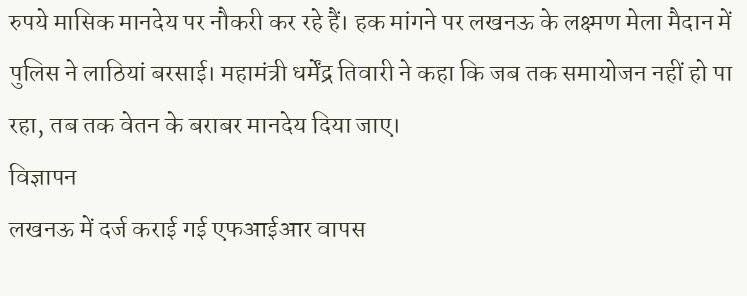रुपये मासिक मानदेय पर नौकरी कर रहे हैं। हक मांगने पर लखनऊ के लक्ष्मण मेला मैदान में पुलिस ने लाठियां बरसाई। महामंत्री धर्मेंद्र तिवारी ने कहा कि जब तक समायोजन नहीं हो पा रहा, तब तक वेतन के बराबर मानदेय दिया जाए।
विज्ञापन
लखनऊ में दर्ज कराई गई एफआईआर वापस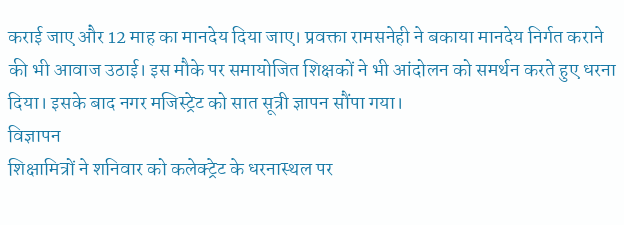कराई जाए और 12 माह का मानदेय दिया जाए। प्रवक्ता रामसनेही ने बकाया मानदेय निर्गत कराने की भी आवाज उठाई। इस मौके पर समायोजित शिक्षकों ने भी आंदोलन को समर्थन करते हुए धरना दिया। इसके बाद नगर मजिस्ट्रेट को सात सूत्री ज्ञापन सौंपा गया।
विज्ञापन
शिक्षामित्रों ने शनिवार को कलेक्ट्रेट के धरनास्थल पर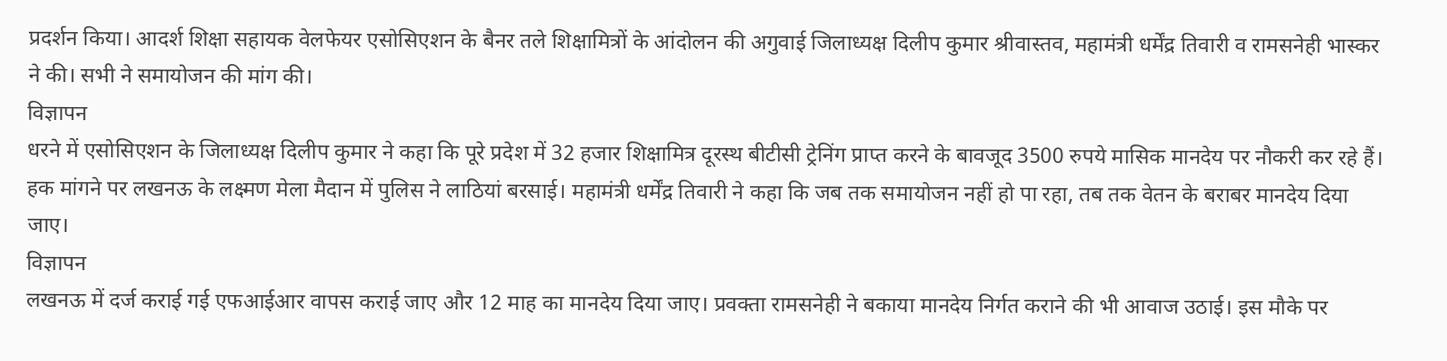प्रदर्शन किया। आदर्श शिक्षा सहायक वेलफेयर एसोसिएशन के बैनर तले शिक्षामित्रों के आंदोलन की अगुवाई जिलाध्यक्ष दिलीप कुमार श्रीवास्तव, महामंत्री धर्मेंद्र तिवारी व रामसनेही भास्कर ने की। सभी ने समायोजन की मांग की।
विज्ञापन
धरने में एसोसिएशन के जिलाध्यक्ष दिलीप कुमार ने कहा कि पूरे प्रदेश में 32 हजार शिक्षामित्र दूरस्थ बीटीसी ट्रेनिंग प्राप्त करने के बावजूद 3500 रुपये मासिक मानदेय पर नौकरी कर रहे हैं। हक मांगने पर लखनऊ के लक्ष्मण मेला मैदान में पुलिस ने लाठियां बरसाई। महामंत्री धर्मेंद्र तिवारी ने कहा कि जब तक समायोजन नहीं हो पा रहा, तब तक वेतन के बराबर मानदेय दिया जाए।
विज्ञापन
लखनऊ में दर्ज कराई गई एफआईआर वापस कराई जाए और 12 माह का मानदेय दिया जाए। प्रवक्ता रामसनेही ने बकाया मानदेय निर्गत कराने की भी आवाज उठाई। इस मौके पर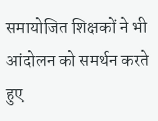समायोजित शिक्षकों ने भी आंदोलन को समर्थन करते हुए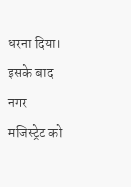धरना दिया। इसके बाद नगर मजिस्ट्रेट को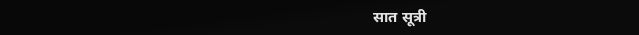सात सूत्री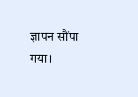ज्ञापन सौंपा गया।